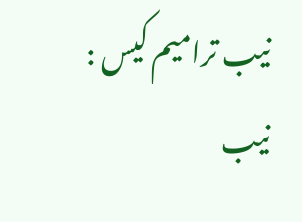نیب ترامیم کیس : نیب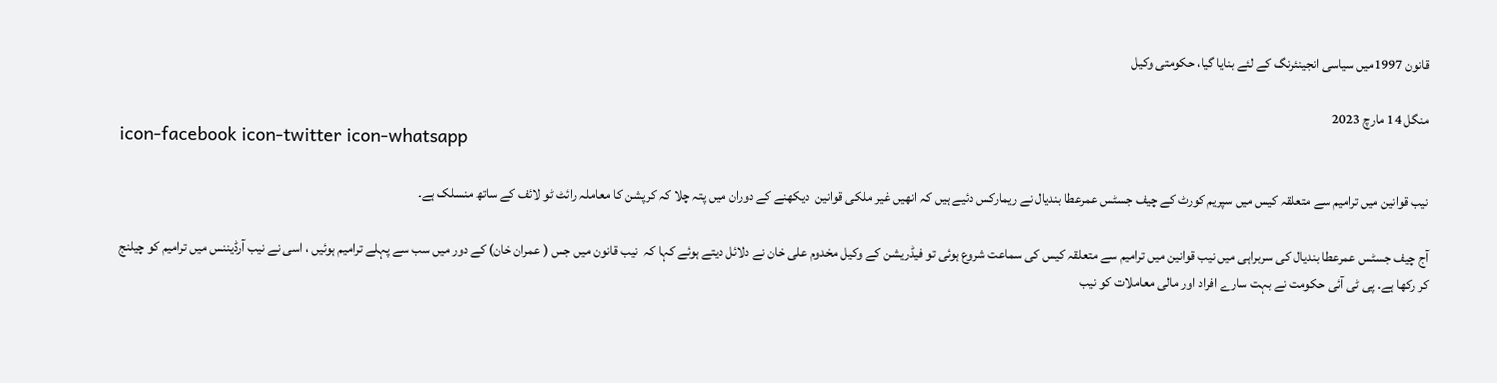قانون 1997میں سیاسی انجینئرنگ کے لئے بنایا گیا، حکومتی وکیل

منگل 14 مارچ 2023
icon-facebook icon-twitter icon-whatsapp

نیب قوانین میں ترامیم سے متعلقہ کیس میں سپریم کورٹ کے چیف جسٹس عمرعطا بندیال نے ریمارکس دئیے ہیں کہ انھیں غیر ملکی قوانین  دیکھنے کے دوران میں پتہ چلا کہ کرپشن کا معاملہ رائٹ ٹو لائف کے ساتھ منسلک ہے۔

آج چیف جسٹس عمرعطا بندیال کی سربراہی میں نیب قوانین میں ترامیم سے متعلقہ کیس کی سماعت شروع ہوئی تو فیڈریشن کے وکیل مخدوم علی خان نے دلائل دیتے ہوئے کہا کہ  نیب قانون میں جس ( عمران خان) کے دور میں سب سے پہلے ترامیم ہوئیں ، اسی نے نیب آرڈیننس میں ترامیم کو چیلنج کر رکھا ہے۔ پی ٹی آئی حکومت نے بہت سارے افراد اور مالی معاملات کو نیب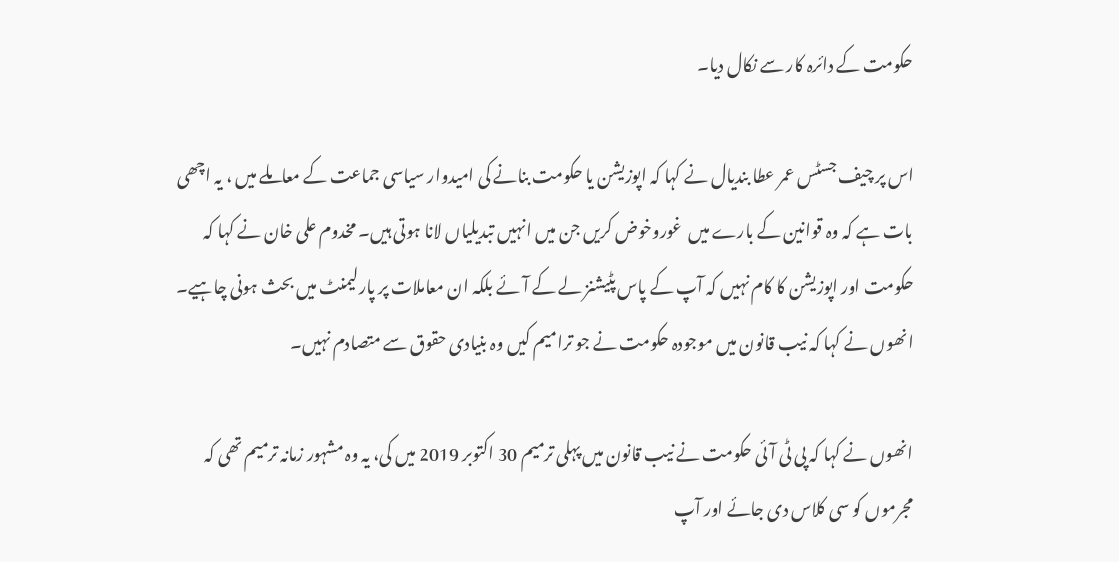حکومت کے دائرہ کار سے نکال دیا۔

اس پر چیف جسٹس عمر عطا بندیال نے کہا کہ اپوزیشن یا حکومت بنانے کی امیدوار سیاسی جماعت کے معاملے میں ، یہ اچھی بات ہے کہ وہ قوانین کے بارے میں  غوروخوض کریں جن میں انہیں تبدیلیاں لانا ہوتی ہیں۔ مخدوم علی خان نے کہا کہ حکومت اور اپوزیشن کا کام نہیں کہ آپ کے پاس پٹیشنز لے کے آئے بلکہ ان معاملات پر پارلیمنٹ میں بحث ہونی چاہیے۔ انھوں نے کہا کہ نیب قانون میں موجودہ حکومت نے جو ترامیم کیں وہ بنیادی حقوق سے متصادم نہیں۔

انھوں نے کہا کہ پی ٹی آئی حکومت نے نیب قانون میں پہلی ترمیم 30 اکتوبر 2019 میں کی، یہ وہ مشہور زمانہ ترمیم تھی کہ مجرموں کو سی کلاس دی جائے اور آپ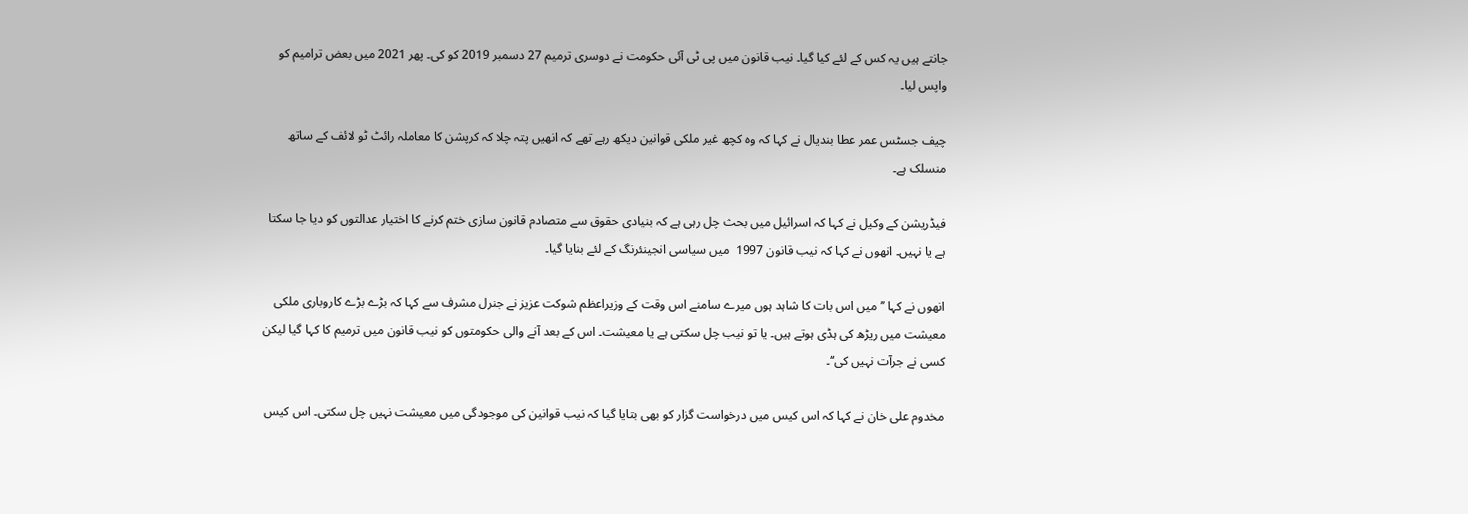جانتے ہیں یہ کس کے لئے کیا گیا۔ نیب قانون میں پی ٹی آئی حکومت نے دوسری ترمیم 27 دسمبر 2019 کو کی۔ پھر 2021 میں بعض ترامیم کو واپس لیا۔

چیف جسٹس عمر عطا بندیال نے کہا کہ وہ کچھ غیر ملکی قوانین دیکھ رہے تھے کہ انھیں پتہ چلا کہ کرپشن کا معاملہ رائٹ ٹو لائف کے ساتھ منسلک ہے۔

فیڈریشن کے وکیل نے کہا کہ اسرائیل میں بحث چل رہی ہے کہ بنیادی حقوق سے متصادم قانون سازی ختم کرنے کا اختیار عدالتوں کو دیا جا سکتا ہے یا نہیں۔ انھوں نے کہا کہ نیب قانون 1997  میں سیاسی انجینئرنگ کے لئے بنایا گیا۔

انھوں نے کہا ’’ میں اس بات کا شاہد ہوں میرے سامنے اس وقت کے وزیراعظم شوکت عزیز نے جنرل مشرف سے کہا کہ بڑے بڑے کاروباری ملکی معیشت میں ریڑھ کی ہڈی ہوتے ہیں۔ یا تو نیب چل سکتی ہے یا معیشت۔ اس کے بعد آنے والی حکومتوں کو نیب قانون میں ترمیم کا کہا گیا لیکن کسی نے جرآت نہیں کی‘‘۔

مخدوم علی خان نے کہا کہ اس کیس میں درخواست گزار کو بھی بتایا گیا کہ نیب قوانین کی موجودگی میں معیشت نہیں چل سکتی۔ اس کیس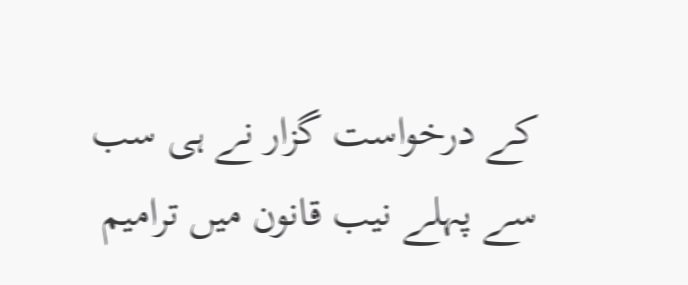کے درخواست گزار نے ہی سب سے پہلے نیب قانون میں ترامیم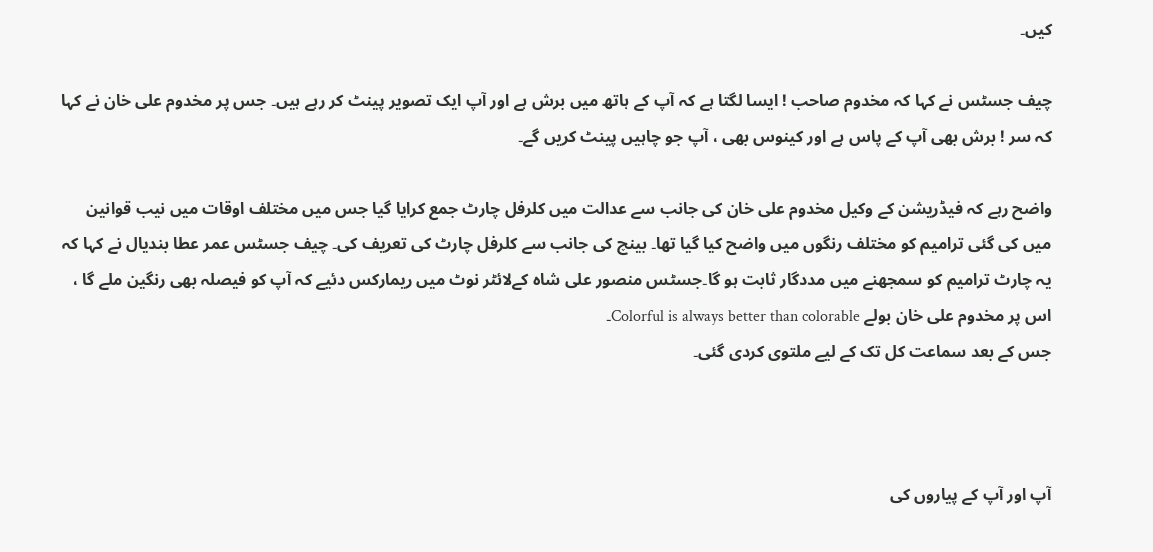کیں۔

چیف جسٹس نے کہا کہ مخدوم صاحب ! ایسا لگتا ہے کہ آپ کے ہاتھ میں برش ہے اور آپ ایک تصویر پینٹ کر رہے ہیں۔ جس پر مخدوم علی خان نے کہا کہ سر ! برش بھی آپ کے پاس ہے اور کینوس بھی ، آپ جو چاہیں پینٹ کریں گے۔

واضح رہے کہ فیڈریشن کے وکیل مخدوم علی خان کی جانب سے عدالت میں کلرفل چارٹ جمع کرایا گیا جس میں مختلف اوقات میں نیب قوانین میں کی گئی ترامیم کو مختلف رنگوں میں واضح کیا گیا تھا۔ بینچ کی جانب سے کلرفل چارٹ کی تعریف کی۔ چیف جسٹس عمر عطا بندیال نے کہا کہ یہ چارٹ ترامیم کو سمجھنے میں مددگار ثابت ہو گا۔جسٹس منصور علی شاہ کےلائٹر نوٹ میں ریمارکس دئیے کہ آپ کو فیصلہ بھی رنگین ملے گا ، اس پر مخدوم علی خان بولے Colorful is always better than colorable۔
جس کے بعد سماعت کل تک کے لیے ملتوی کردی گئی۔



آپ اور آپ کے پیاروں کی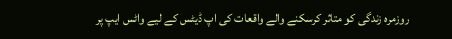روزمرہ زندگی کو متاثر کرسکنے والے واقعات کی اپ ڈیٹس کے لیے واٹس ایپ پر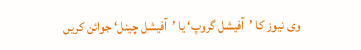وی نیوز کا ’آفیشل گروپ‘ یا ’آفیشل چینل‘ جوائن کریں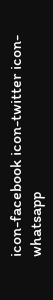icon-facebook icon-twitter icon-whatsapp